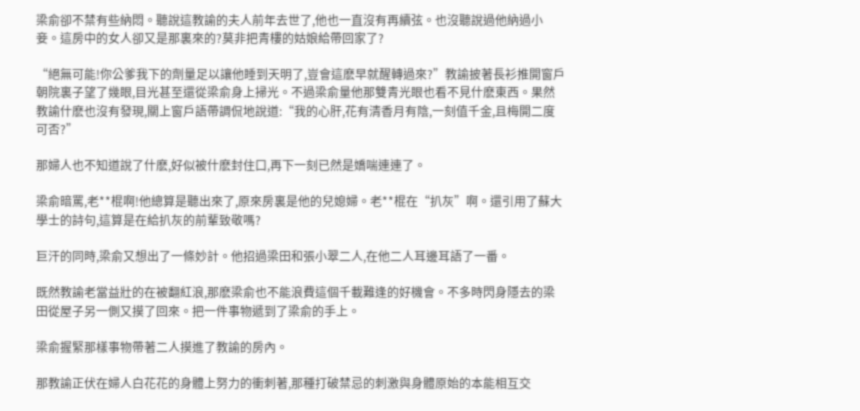梁俞卻不禁有些納悶。聽說這教諭的夫人前年去世了,他也一直沒有再續弦。也沒聽說過他納過小妾。這房中的女人卻又是那裏來的?莫非把青樓的姑娘給帶回家了?

“絕無可能!你公爹我下的劑量足以讓他睡到天明了,豈會這麽早就醒轉過來?”教諭披著長衫推開窗戶朝院裏子望了幾眼,目光甚至還從梁俞身上掃光。不過梁俞量他那雙青光眼也看不見什麽東西。果然教諭什麽也沒有發現,關上窗戶語帶調侃地說道:“我的心肝,花有清香月有陰,一刻值千金,且梅開二度可否?”

那婦人也不知道說了什麽,好似被什麽封住口,再下一刻已然是嬌喘連連了。

梁俞暗罵,老**棍啊!他總算是聽出來了,原來房裏是他的兒媳婦。老**棍在“扒灰”啊。還引用了蘇大學士的詩句,這算是在給扒灰的前輩致敬嗎?

巨汗的同時,梁俞又想出了一條妙計。他招過梁田和張小翠二人,在他二人耳邊耳語了一番。

既然教諭老當益壯的在被翻紅浪,那麽梁俞也不能浪費這個千載難逢的好機會。不多時閃身隱去的梁田從屋子另一側又摸了回來。把一件事物遞到了梁俞的手上。

梁俞握緊那樣事物帶著二人摸進了教諭的房內。

那教諭正伏在婦人白花花的身體上努力的衝刺著,那種打破禁忌的刺激與身體原始的本能相互交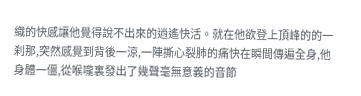織的快感讓他覺得說不出來的逍遙快活。就在他欲登上頂峰的的一刹那,突然感覺到背後一涼,一陣撕心裂肺的痛快在瞬間傳遍全身,他身體一僵,從喉嚨裏發出了幾聲毫無意義的音節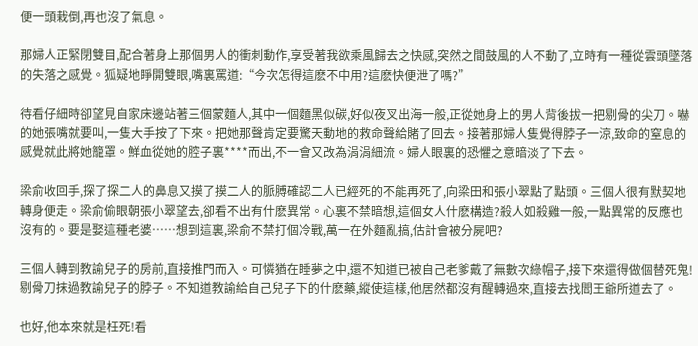便一頭栽倒,再也沒了氣息。

那婦人正緊閉雙目,配合著身上那個男人的衝刺動作,享受著我欲乘風歸去之快感,突然之間鼓風的人不動了,立時有一種從雲頭墜落的失落之感覺。狐疑地睜開雙眼,嘴裏罵道:“今次怎得這麽不中用?這麽快便泄了嗎?”

待看仔細時卻望見自家床邊站著三個蒙麵人,其中一個麵黑似碳,好似夜叉出海一般,正從她身上的男人背後拔一把剔骨的尖刀。嚇的她張嘴就要叫,一隻大手按了下來。把她那聲肯定要驚天動地的救命聲給賭了回去。接著那婦人隻覺得脖子一涼,致命的窒息的感覺就此將她籠罩。鮮血從她的腔子裏****而出,不一會又改為涓涓細流。婦人眼裏的恐懼之意暗淡了下去。

梁俞收回手,探了探二人的鼻息又摸了摸二人的脈膊確認二人已經死的不能再死了,向梁田和張小翠點了點頭。三個人很有默契地轉身便走。梁俞偷眼朝張小翠望去,卻看不出有什麽異常。心裏不禁暗想,這個女人什麽構造?殺人如殺雞一般,一點異常的反應也沒有的。要是娶這種老婆……想到這裏,梁俞不禁打個冷戰,萬一在外麵亂搞,估計會被分屍吧?

三個人轉到教諭兒子的房前,直接推門而入。可憐猶在睡夢之中,還不知道已被自己老爹戴了無數次綠帽子,接下來還得做個替死鬼!剔骨刀抹過教諭兒子的脖子。不知道教諭給自己兒子下的什麽藥,縱使這樣,他居然都沒有醒轉過來,直接去找閻王爺所道去了。

也好,他本來就是枉死!看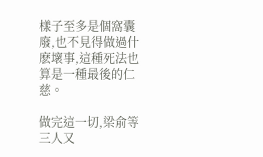樣子至多是個窩囊廢,也不見得做過什麽壞事,這種死法也算是一種最後的仁慈。

做完這一切,梁俞等三人又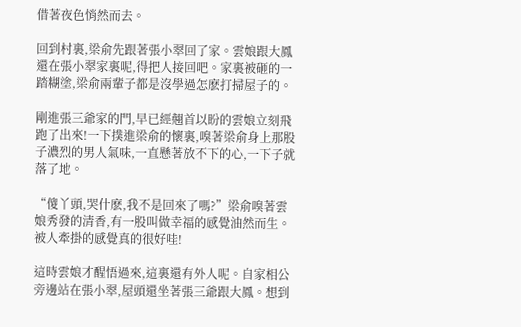借著夜色悄然而去。

回到村裏,梁俞先跟著張小翠回了家。雲娘跟大鳳還在張小翠家裏呢,得把人接回吧。家裏被砸的一踏糊塗,梁俞兩輩子都是沒學過怎麽打掃屋子的。

剛進張三爺家的門,早已經翹首以盼的雲娘立刻飛跑了出來!一下撲進梁俞的懷裏,嗅著梁俞身上那股子濃烈的男人氣味,一直懸著放不下的心,一下子就落了地。

“傻丫頭,哭什麽,我不是回來了嗎?”梁俞嗅著雲娘秀發的清香,有一股叫做幸福的感覺油然而生。被人牽掛的感覺真的很好哇!

這時雲娘才醒悟過來,這裏還有外人呢。自家相公旁邊站在張小翠,屋頭還坐著張三爺跟大鳳。想到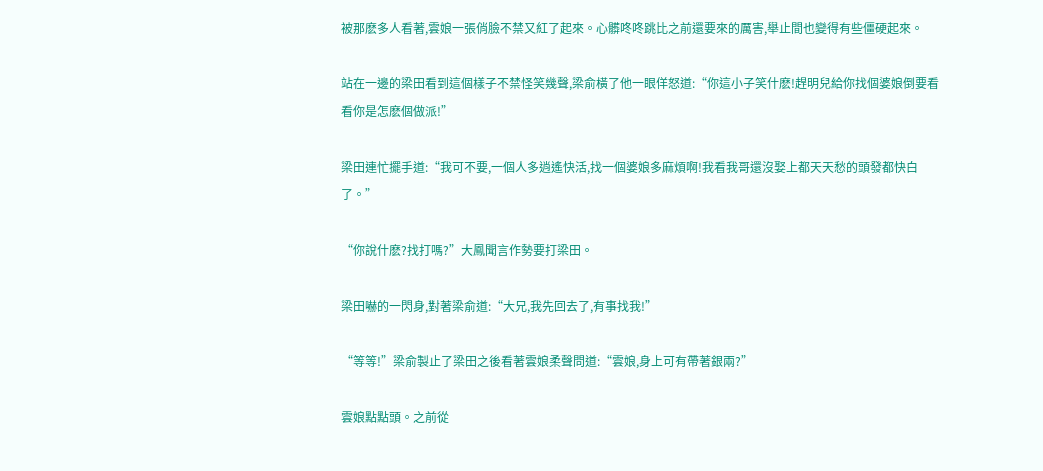被那麽多人看著,雲娘一張俏臉不禁又紅了起來。心髒咚咚跳比之前還要來的厲害,舉止間也變得有些僵硬起來。

站在一邊的梁田看到這個樣子不禁怪笑幾聲,梁俞橫了他一眼佯怒道:“你這小子笑什麽!趕明兒給你找個婆娘倒要看看你是怎麽個做派!”

梁田連忙擺手道:“我可不要,一個人多逍遙快活,找一個婆娘多麻煩啊!我看我哥還沒娶上都天天愁的頭發都快白了。”

“你說什麽?找打嗎?”大鳳聞言作勢要打梁田。

梁田嚇的一閃身,對著梁俞道:“大兄,我先回去了,有事找我!”

“等等!”梁俞製止了梁田之後看著雲娘柔聲問道:“雲娘,身上可有帶著銀兩?”

雲娘點點頭。之前從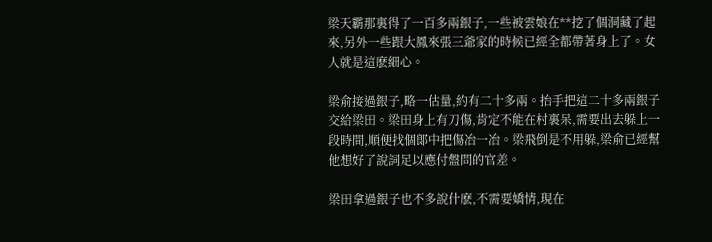梁天霸那裏得了一百多兩銀子,一些被雲娘在**挖了個洞藏了起來,另外一些跟大鳳來張三爺家的時候已經全都帶著身上了。女人就是這麽細心。

梁俞接過銀子,略一估量,約有二十多兩。抬手把這二十多兩銀子交給梁田。梁田身上有刀傷,肯定不能在村裏呆,需要出去躲上一段時間,順便找個郞中把傷冶一冶。梁飛倒是不用躲,梁俞已經幫他想好了說詞足以應付盤問的官差。

梁田拿過銀子也不多說什麽,不需要嬌情,現在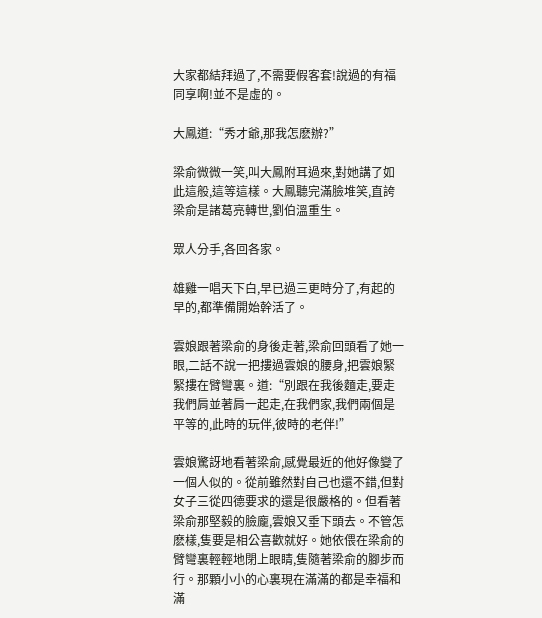大家都結拜過了,不需要假客套!說過的有福同享啊!並不是虛的。

大鳳道:“秀才爺,那我怎麽辦?”

梁俞微微一笑,叫大鳳附耳過來,對她講了如此這般,這等這樣。大鳳聽完滿臉堆笑,直誇梁俞是諸葛亮轉世,劉伯溫重生。

眾人分手,各回各家。

雄雞一唱天下白,早已過三更時分了,有起的早的,都準備開始幹活了。

雲娘跟著梁俞的身後走著,梁俞回頭看了她一眼,二話不說一把摟過雲娘的腰身,把雲娘緊緊摟在臂彎裏。道:“別跟在我後麵走,要走我們肩並著肩一起走,在我們家,我們兩個是平等的,此時的玩伴,彼時的老伴!”

雲娘驚訝地看著梁俞,感覺最近的他好像變了一個人似的。從前雖然對自己也還不錯,但對女子三從四德要求的還是很嚴格的。但看著梁俞那堅毅的臉龐,雲娘又垂下頭去。不管怎麽樣,隻要是相公喜歡就好。她依偎在梁俞的臂彎裏輕輕地閉上眼睛,隻隨著梁俞的腳步而行。那顆小小的心裏現在滿滿的都是幸福和滿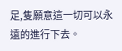足,隻願意這一切可以永遠的進行下去。